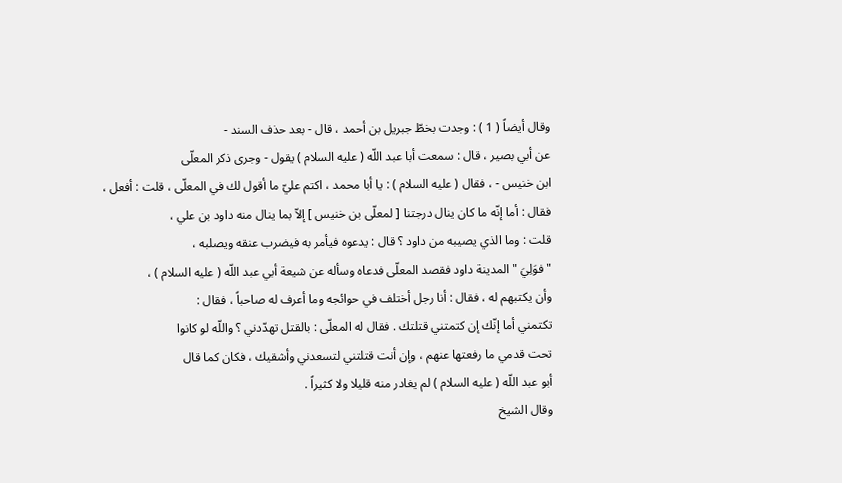وقال أيضاً ( 1 ) : وجدت بخطّ جبريل بن أحمد ، قال - بعد حذف السند -
عن أبي بصير ، قال : سمعت أبا عبد اللّه ( عليه السلام ) يقول - وجرى ذكر المعلّى
ابن خنيس - ، فقال ( عليه السلام ) : يا أبا محمد ، اكتم عليّ ما أقول لك في المعلّى ، قلت : أفعل ،
فقال : أما إنّه ما كان ينال درجتنا [ لمعلّى بن خنيس ] إلاّ بما ينال منه داود بن علي ،
قلت : وما الذي يصيبه من داود ؟ قال : يدعوه فيأمر به فيضرب عنقه ويصلبه ،
" فوَلِيَ " المدينة داود فقصد المعلّى فدعاه وسأله عن شيعة أبي عبد اللّه ( عليه السلام ) ،
وأن يكتبهم له ، فقال : أنا رجل أختلف في حوائجه وما أعرف له صاحباً ، فقال :
تكتمني أما إنّك إن كتمتني قتلتك . فقال له المعلّى : بالقتل تهدّدني ؟ واللّه لو كانوا
تحت قدمي ما رفعتها عنهم ، وإن أنت قتلتني لتسعدني وأشقيك ، فكان كما قال
أبو عبد اللّه ( عليه السلام ) لم يغادر منه قليلا ولا كثيراً .
وقال الشيخ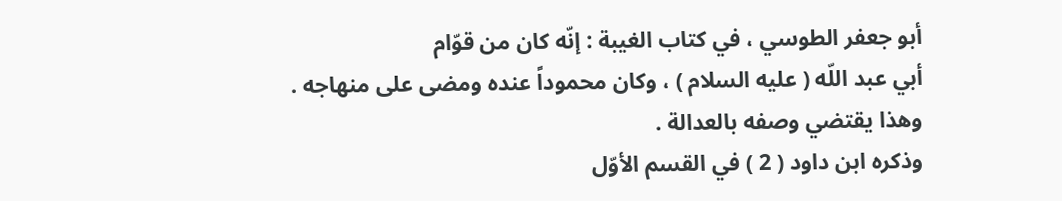أبو جعفر الطوسي ، في كتاب الغيبة : إنّه كان من قوّام
أبي عبد اللّه ( عليه السلام ) ، وكان محموداً عنده ومضى على منهاجه .
وهذا يقتضي وصفه بالعدالة .
وذكره ابن داود ( 2 ) في القسم الأوّل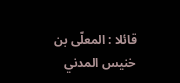قائلا : المعلّى بن خنيس المدني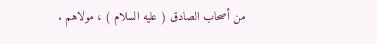من أصحاب الصادق ( عليه السلام ) ، مولاهم .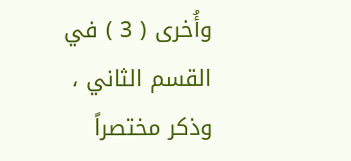وأُخرى ( 3 ) في القسم الثاني ، وذكر مختصراً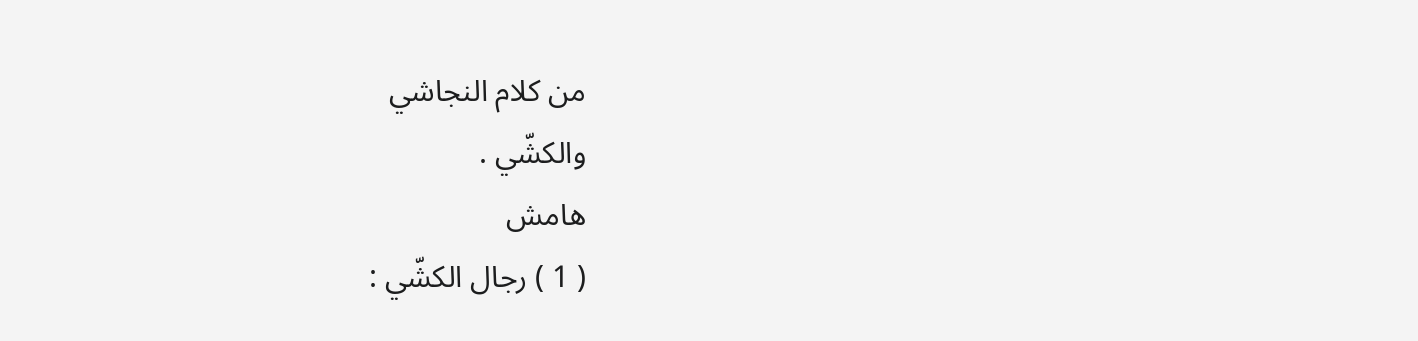من كلام النجاشي
والكشّي .
هامش
( 1 ) رجال الكشّي :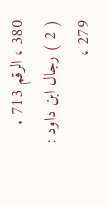380 ، الرقم 713 .
( 2 ) رجال ابن داود : 279 ،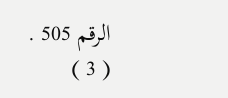الرقم 505 .
( 3 )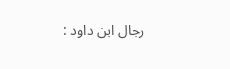رجال ابن داود :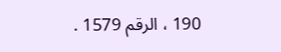190 ، الرقم 1579 .